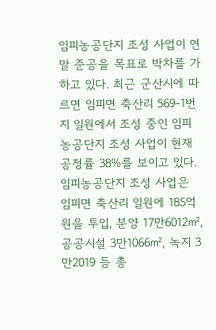임피농공단지 조성 사업이 연말 준공을 목표로 박차를 가하고 있다. 최근 군산시에 따르면 임피면 축산리 569-1번지 일원에서 조성 중인 임피농공단지 조성 사업이 현재 공정률 38%를 보이고 있다. 임피농공단지 조성 사업은 임피면 축산리 일원에 185억원을 투입, 분양 17만6012㎡, 공공시설 3만1066㎡, 녹지 3만2019 등 총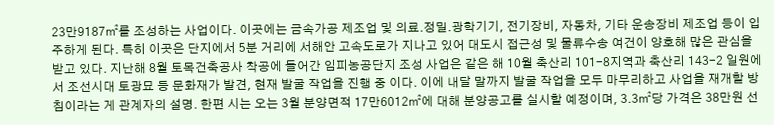23만9187㎡를 조성하는 사업이다. 이곳에는 금속가공 제조업 및 의료․정밀․광학기기, 전기장비, 자동차, 기타 운송장비 제조업 등이 입주하게 된다. 특히 이곳은 단지에서 5분 거리에 서해안 고속도로가 지나고 있어 대도시 접근성 및 물류수송 여건이 양호해 많은 관심을 받고 있다. 지난해 8월 토목건축공사 착공에 들어간 임피농공단지 조성 사업은 같은 해 10월 축산리 101-8지역과 축산리 143-2 일원에서 조선시대 토광묘 등 문화재가 발견, 현재 발굴 작업을 진행 중 이다. 이에 내달 말까지 발굴 작업을 모두 마무리하고 사업을 재개할 방침이라는 게 관계자의 설명. 한편 시는 오는 3월 분양면적 17만6012㎡에 대해 분양공고를 실시할 예정이며, 3.3㎡당 가격은 38만원 선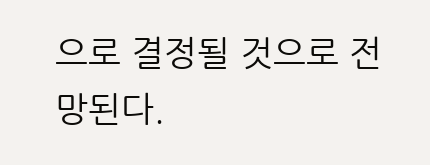으로 결정될 것으로 전망된다.